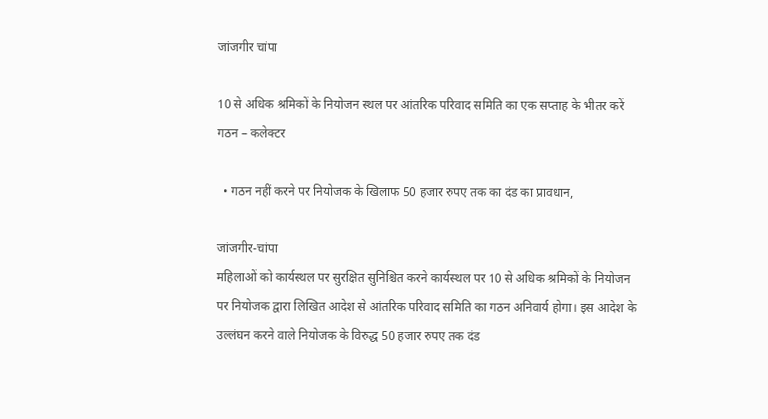जांजगीर चांपा

10 से अधिक श्रमिकों के नियोजन स्थल पर आंतरिक परिवाद समिति का एक सप्ताह के भीतर करें गठन – कलेक्टर

  • गठन नहीं करने पर नियोजक के खिलाफ 50 हजार रुपए तक का दंड का प्रावधान,

जांजगीर-चांपा
महिलाओं को कार्यस्थल पर सुरक्षित सुनिश्चित करने कार्यस्थल पर 10 से अधिक श्रमिकों के नियोजन पर नियोजक द्वारा लिखित आदेश से आंतरिक परिवाद समिति का गठन अनिवार्य होगा। इस आदेश के उल्लंघन करने वाले नियोजक के विरुद्ध 50 हजार रुपए तक दंड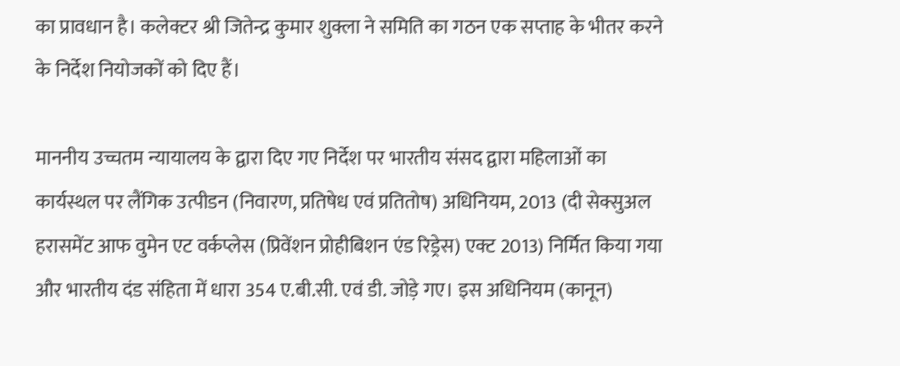का प्रावधान है। कलेक्टर श्री जितेन्द्र कुमार शुक्ला ने समिति का गठन एक सप्ताह के भीतर करने के निर्देश नियोजकों को दिए हैं।

माननीय उच्चतम न्यायालय के द्वारा दिए गए निर्देश पर भारतीय संसद द्वारा महिलाओं का कार्यस्थल पर लैंगिक उत्पीडन (निवारण, प्रतिषेध एवं प्रतितोष) अधिनियम, 2013 (दी सेक्सुअल हरासमेंट आफ वुमेन एट वर्कप्लेस (प्रिवेंशन प्रोहीबिशन एंड रिड्रेस) एक्ट 2013) निर्मित किया गया और भारतीय दंड संहिता में धारा 354 ए.बी.सी. एवं डी. जोड़े गए। इस अधिनियम (कानून)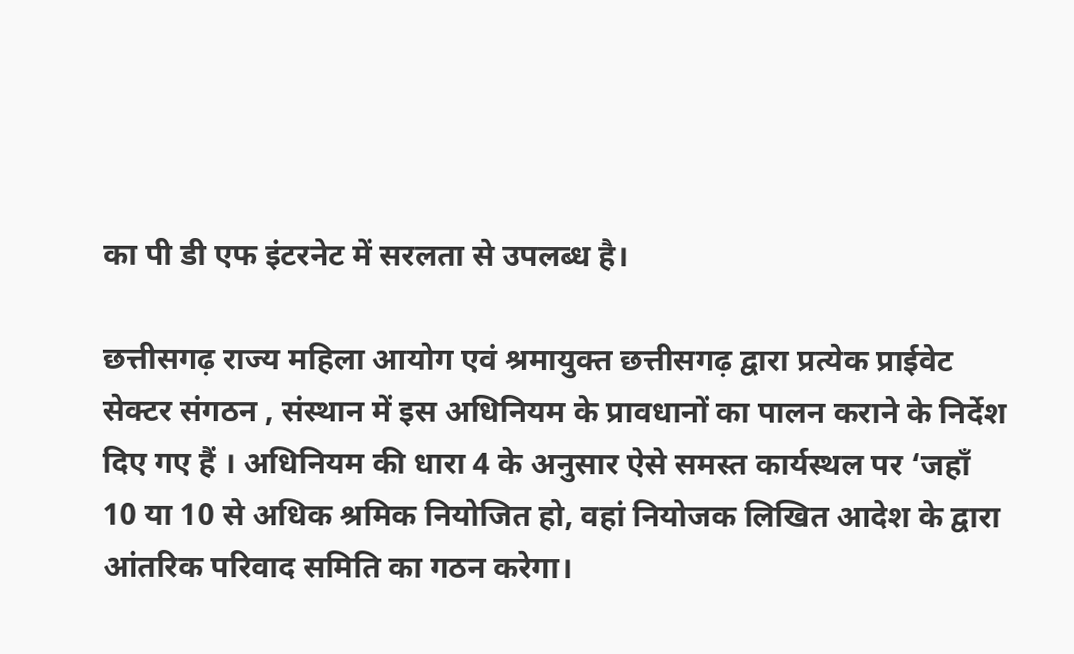का पी डी एफ इंटरनेट में सरलता से उपलब्ध है।

छत्तीसगढ़ राज्य महिला आयोग एवं श्रमायुक्त छत्तीसगढ़ द्वारा प्रत्येक प्राईवेट सेक्टर संगठन , संस्थान में इस अधिनियम के प्रावधानों का पालन कराने के निर्देश दिए गए हैं । अधिनियम की धारा 4 के अनुसार ऐसे समस्त कार्यस्थल पर ‘जहाँ 10 या 10 से अधिक श्रमिक नियोजित हो, वहां नियोजक लिखित आदेश के द्वारा आंतरिक परिवाद समिति का गठन करेगा।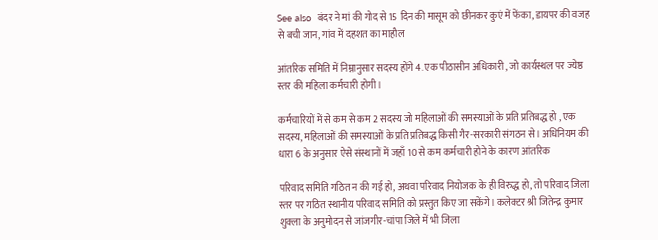See also  बंदर ने मां की गोद से 15 दिन की मासूम को छीनकर कुएं में फेंका, डायपर की वजह से बची जान, गांव में दहशत का माहौल

आंतरिक समिति में निम्नानुसार सदस्य होंगे 4. एक पीठासीन अधिकारी , जो कार्यस्थल पर ज्येष्ठ स्तर की महिला कर्मचारी होगी।

कर्मचारियों में से कम से कम 2 सदस्य जो महिलाओं की समस्याओं के प्रति प्रतिबद्ध हो , एक सदस्य, महिलाओं की समस्याओं के प्रति प्रतिबद्ध किसी गैर-सरकारी संगठन से। अधिनियम की धारा 6 के अनुसार ऐसे संस्थानों में जहाँ 10 से कम कर्मचारी होने के कारण आंतरिक

परिवाद समिति गठित न की गई हो, अथवा परिवाद नियोजक के ही विरुद्ध हो, तो परिवाद जिला स्तर पर गठित स्थानीय परिवाद समिति को प्रस्तुत किए जा सकेंगे। कलेक्टर श्री जितेन्द्र कुमार शुक्ला के अनुमोदन से जांजगीर-चांपा जिले में भी जिला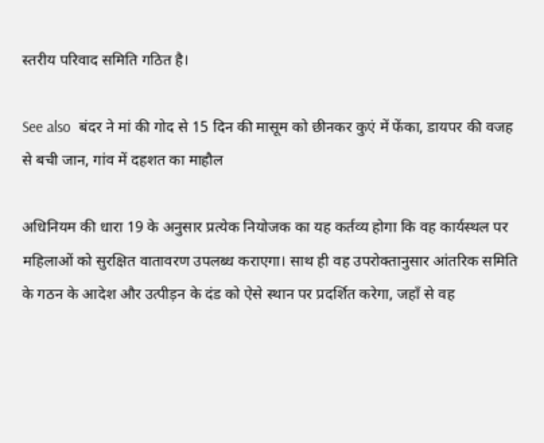स्तरीय परिवाद समिति गठित है।

See also  बंदर ने मां की गोद से 15 दिन की मासूम को छीनकर कुएं में फेंका, डायपर की वजह से बची जान, गांव में दहशत का माहौल

अधिनियम की धारा 19 के अनुसार प्रत्येक नियोजक का यह कर्तव्य होगा कि वह कार्यस्थल पर महिलाओं को सुरक्षित वातावरण उपलब्ध कराएगा। साथ ही वह उपरोक्तानुसार आंतरिक समिति के गठन के आदेश और उत्पीड़न के दंड को ऐसे स्थान पर प्रदर्शित करेगा, जहाँ से वह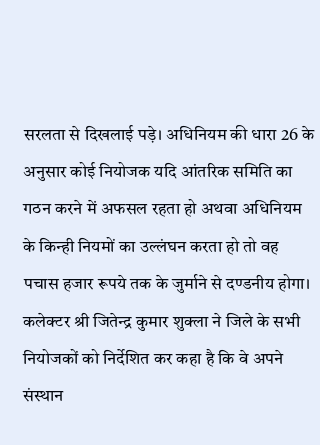सरलता से दिखलाई पड़े। अधिनियम की धारा 26 के अनुसार कोई नियोजक यदि आंतरिक समिति का गठन करने में अफसल रहता हो अथवा अधिनियम के किन्ही नियमों का उल्लंघन करता हो तो वह पचास हजार रूपये तक के जुर्माने से दण्डनीय होगा।
कलेक्टर श्री जितेन्द्र कुमार शुक्ला ने जिले के सभी नियोजकों को निर्देशित कर कहा है कि वे अपने संस्थान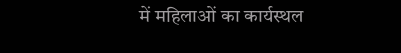में महिलाओं का कार्यस्थल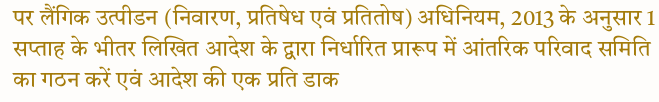पर लैंगिक उत्पीडन (निवारण, प्रतिषेध एवं प्रतितोष) अधिनियम, 2013 के अनुसार 1 सप्ताह के भीतर लिखित आदेश के द्वारा निर्धारित प्रारूप में आंतरिक परिवाद समिति का गठन करें एवं आदेश की एक प्रति डाक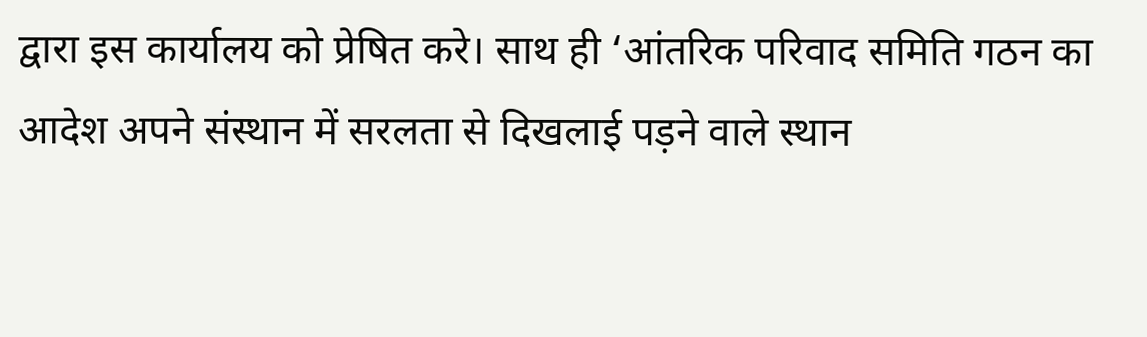द्वारा इस कार्यालय को प्रेषित करे। साथ ही ‘आंतरिक परिवाद समिति गठन का आदेश अपने संस्थान में सरलता से दिखलाई पड़ने वाले स्थान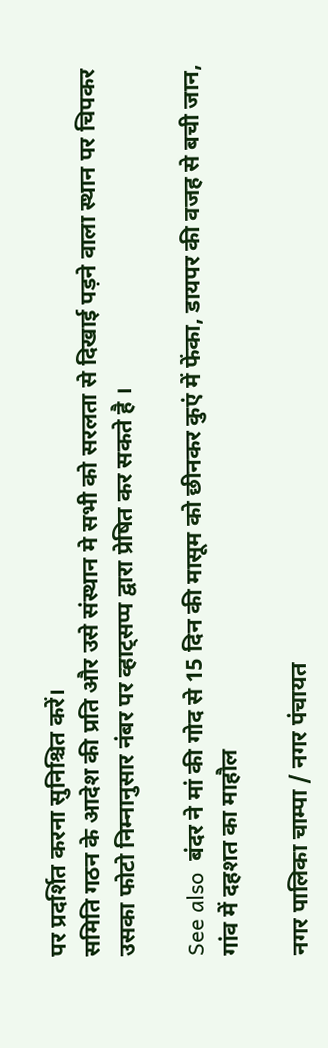पर प्रदर्शित करना सुनिश्चित करें।
समिति गठन के आदेश की प्रति और उसे संस्थान मे सभी को सरलता से दिखाई पड़ने वाला स्थान पर चिपकर उसका फोटो निम्नानुसार नंबर पर व्हाट्सप्प द्वारा प्रेषित कर सकते है ।

See also  बंदर ने मां की गोद से 15 दिन की मासूम को छीनकर कुएं में फेंका, डायपर की वजह से बची जान, गांव में दहशत का माहौल

नगर पालिका चाम्पा / नगर पंचायत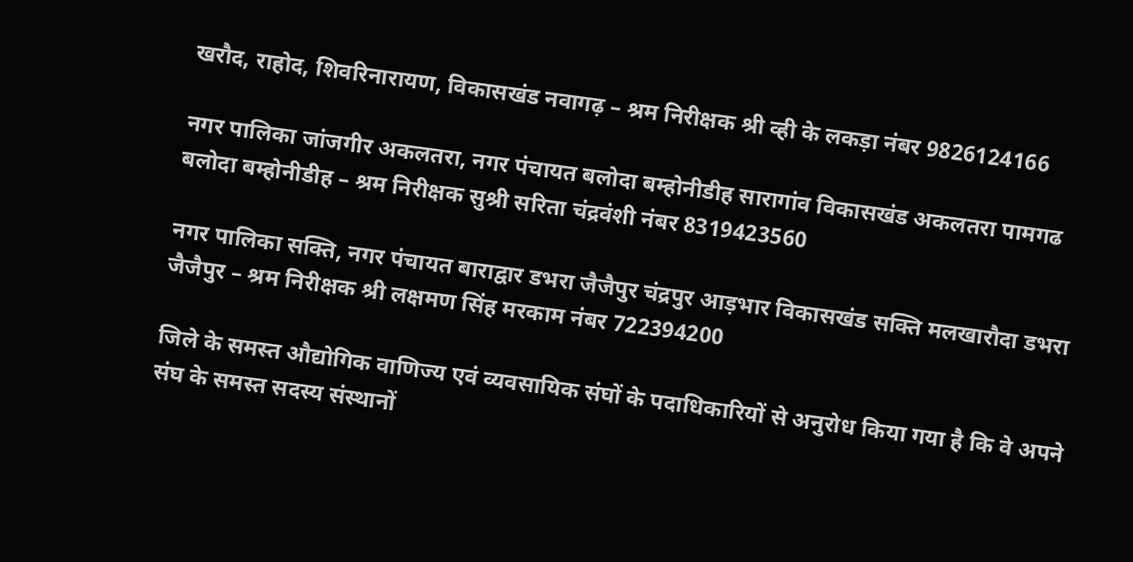खरौद, राहोद, शिवरिनारायण, विकासखंड नवागढ़ – श्रम निरीक्षक श्री व्ही के लकड़ा नंबर 9826124166

नगर पालिका जांजगीर अकलतरा, नगर पंचायत बलोदा बम्होनीडीह सारागांव विकासखंड अकलतरा पामगढ बलोदा बम्होनीडीह – श्रम निरीक्षक सुश्री सरिता चंद्रवंशी नंबर 8319423560

नगर पालिका सक्ति, नगर पंचायत बाराद्वार डभरा जैजैपुर चंद्रपुर आड़भार विकासखंड सक्ति मलखारौदा डभरा जैजैपुर – श्रम निरीक्षक श्री लक्षमण सिंह मरकाम नंबर 722394200

जिले के समस्त औद्योगिक वाणिज्य एवं व्यवसायिक संघों के पदाधिकारियों से अनुरोध किया गया है कि वे अपने संघ के समस्त सदस्य संस्थानों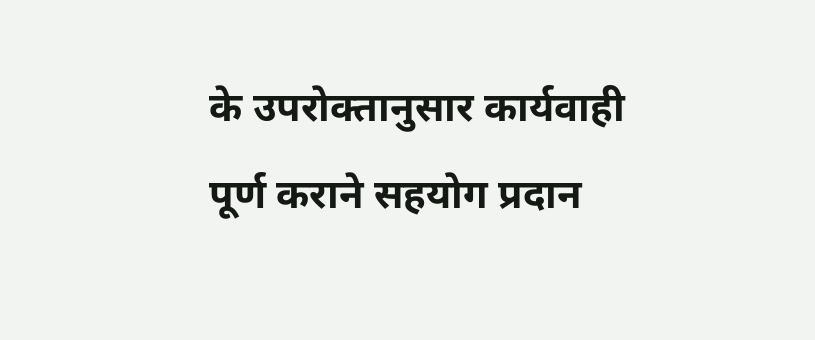के उपरोक्तानुसार कार्यवाही पूर्ण कराने सहयोग प्रदान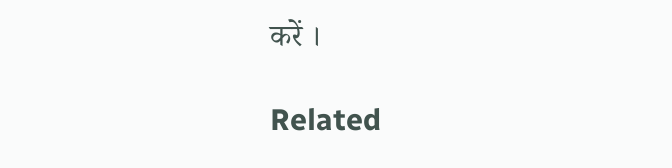करें ।

Related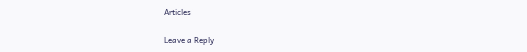Articles

Leave a Reply